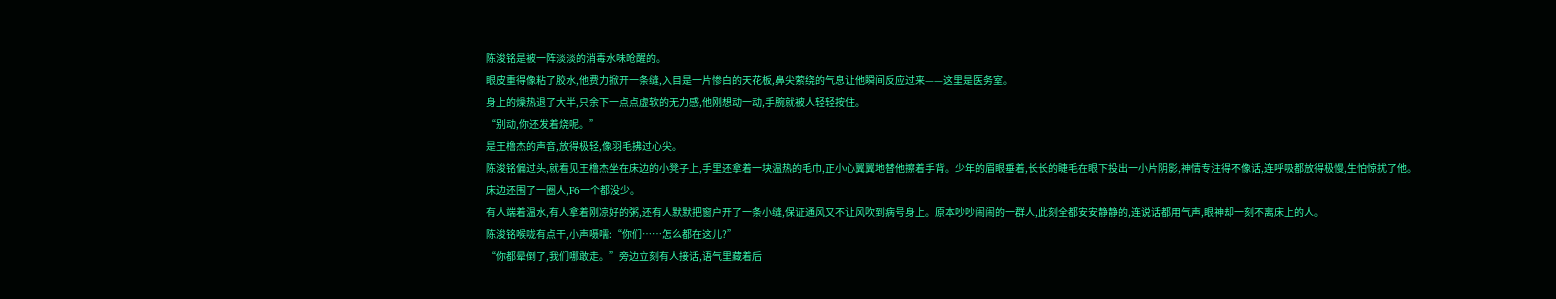陈浚铭是被一阵淡淡的消毒水味呛醒的。
眼皮重得像粘了胶水,他费力掀开一条缝,入目是一片惨白的天花板,鼻尖萦绕的气息让他瞬间反应过来——这里是医务室。
身上的燥热退了大半,只余下一点点虚软的无力感,他刚想动一动,手腕就被人轻轻按住。
“别动,你还发着烧呢。”
是王橹杰的声音,放得极轻,像羽毛拂过心尖。
陈浚铭偏过头,就看见王橹杰坐在床边的小凳子上,手里还拿着一块温热的毛巾,正小心翼翼地替他擦着手背。少年的眉眼垂着,长长的睫毛在眼下投出一小片阴影,神情专注得不像话,连呼吸都放得极慢,生怕惊扰了他。
床边还围了一圈人,F6一个都没少。
有人端着温水,有人拿着刚凉好的粥,还有人默默把窗户开了一条小缝,保证通风又不让风吹到病号身上。原本吵吵闹闹的一群人,此刻全都安安静静的,连说话都用气声,眼神却一刻不离床上的人。
陈浚铭喉咙有点干,小声嗫嚅:“你们……怎么都在这儿?”
“你都晕倒了,我们哪敢走。”旁边立刻有人接话,语气里藏着后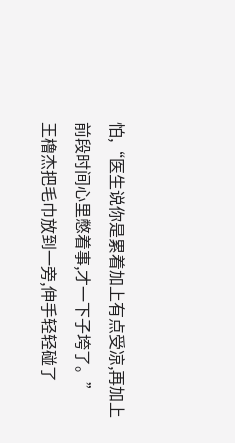怕,“医生说你是累着加上有点受凉,再加上前段时间心里憋着事,才一下子垮了。”
王橹杰把毛巾放到一旁,伸手轻轻碰了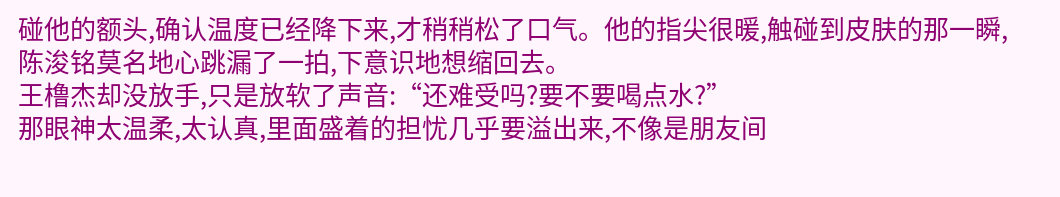碰他的额头,确认温度已经降下来,才稍稍松了口气。他的指尖很暖,触碰到皮肤的那一瞬,陈浚铭莫名地心跳漏了一拍,下意识地想缩回去。
王橹杰却没放手,只是放软了声音:“还难受吗?要不要喝点水?”
那眼神太温柔,太认真,里面盛着的担忧几乎要溢出来,不像是朋友间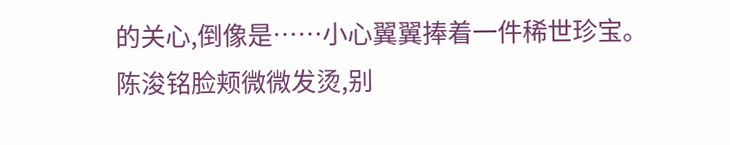的关心,倒像是……小心翼翼捧着一件稀世珍宝。
陈浚铭脸颊微微发烫,别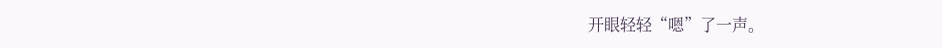开眼轻轻“嗯”了一声。